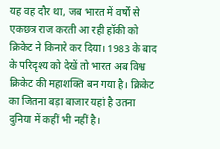यह वह दौर था, जब भारत में वर्षों से एकछत्र राज करती आ रही हॉकी को क्रिकेट ने किनारे कर दिया। 1983 के बाद के परिदृश्य को देखें तो भारत अब विश्व क्रिकेट की महाशक्ति बन गया है। क्रिकेट का जितना बड़ा बाजार यहां है उतना दुनिया में कहीं भी नहीं है।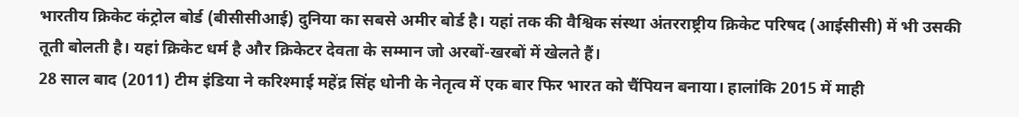भारतीय क्रिकेट कंट्रोल बोर्ड (बीसीसीआई) दुनिया का सबसे अमीर बोर्ड है। यहां तक की वैश्विक संस्था अंतरराष्ट्रीय क्रिकेट परिषद (आईसीसी) में भी उसकी तूती बोलती है। यहां क्रिकेट धर्म है और क्रिकेटर देवता के सम्मान जो अरबों-खरबों में खेलते हैं।
28 साल बाद (2011) टीम इंडिया ने करिश्माई महेंद्र सिंह धोनी के नेतृत्व में एक बार फिर भारत को चैंपियन बनाया। हालांकि 2015 में माही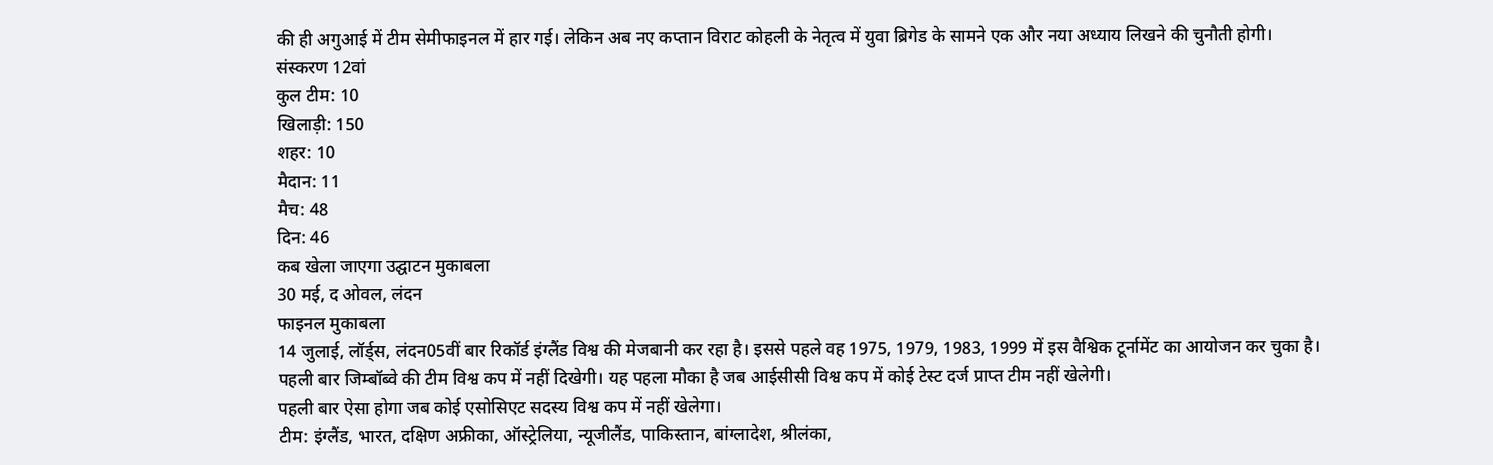की ही अगुआई में टीम सेमीफाइनल में हार गई। लेकिन अब नए कप्तान विराट कोहली के नेतृत्व में युवा ब्रिगेड के सामने एक और नया अध्याय लिखने की चुनौती होगी।
संस्करण 12वां
कुल टीम: 10
खिलाड़ी: 150
शहर: 10
मैदान: 11
मैच: 48
दिन: 46
कब खेला जाएगा उद्घाटन मुकाबला
30 मई, द ओवल, लंदन
फाइनल मुकाबला
14 जुलाई, लॉर्ड्स, लंदन05वीं बार रिकॉर्ड इंग्लैंड विश्व की मेजबानी कर रहा है। इससे पहले वह 1975, 1979, 1983, 1999 में इस वैश्विक टूर्नामेंट का आयोजन कर चुका है।
पहली बार जिम्बॉब्वे की टीम विश्व कप में नहीं दिखेगी। यह पहला मौका है जब आईसीसी विश्व कप में कोई टेस्ट दर्ज प्राप्त टीम नहीं खेलेगी।
पहली बार ऐसा होगा जब कोई एसोसिएट सदस्य विश्व कप में नहीं खेलेगा।
टीम: इंग्लैंड, भारत, दक्षिण अफ्रीका, ऑस्ट्रेलिया, न्यूजीलैंड, पाकिस्तान, बांग्लादेश, श्रीलंका,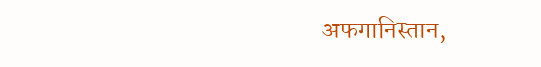अफगानिस्तान,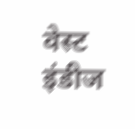वेस्ट इंडीज